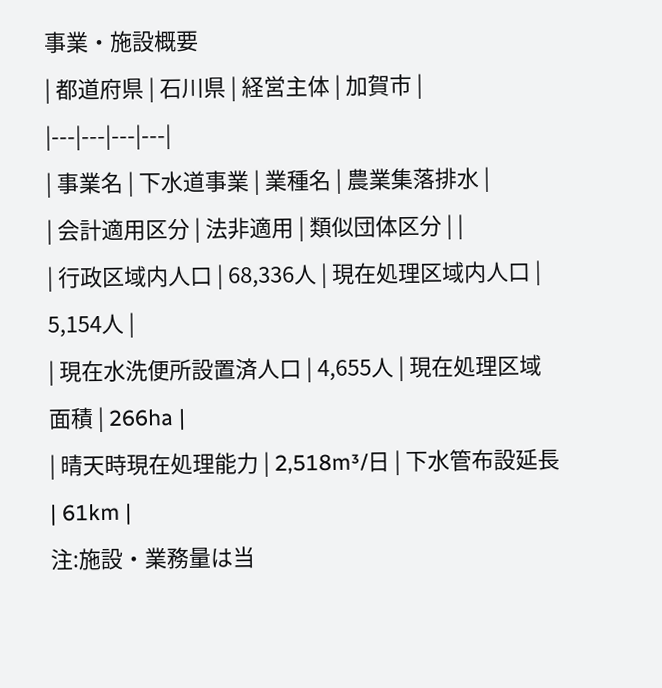事業・施設概要
| 都道府県 | 石川県 | 経営主体 | 加賀市 |
|---|---|---|---|
| 事業名 | 下水道事業 | 業種名 | 農業集落排水 |
| 会計適用区分 | 法非適用 | 類似団体区分 | |
| 行政区域内人口 | 68,336人 | 現在処理区域内人口 | 5,154人 |
| 現在水洗便所設置済人口 | 4,655人 | 現在処理区域面積 | 266ha |
| 晴天時現在処理能力 | 2,518m³/日 | 下水管布設延長 | 61km |
注:施設・業務量は当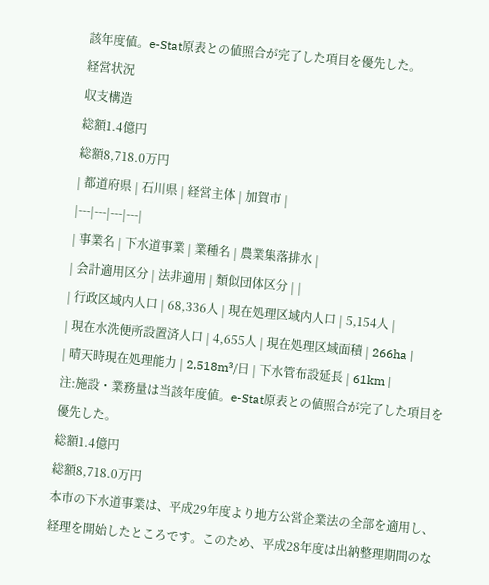該年度値。e-Stat原表との値照合が完了した項目を優先した。
経営状況
収支構造
総額1.4億円
総額8,718.0万円
| 都道府県 | 石川県 | 経営主体 | 加賀市 |
|---|---|---|---|
| 事業名 | 下水道事業 | 業種名 | 農業集落排水 |
| 会計適用区分 | 法非適用 | 類似団体区分 | |
| 行政区域内人口 | 68,336人 | 現在処理区域内人口 | 5,154人 |
| 現在水洗便所設置済人口 | 4,655人 | 現在処理区域面積 | 266ha |
| 晴天時現在処理能力 | 2,518m³/日 | 下水管布設延長 | 61km |
注:施設・業務量は当該年度値。e-Stat原表との値照合が完了した項目を優先した。
総額1.4億円
総額8,718.0万円
本市の下水道事業は、平成29年度より地方公営企業法の全部を適用し、経理を開始したところです。このため、平成28年度は出納整理期間のな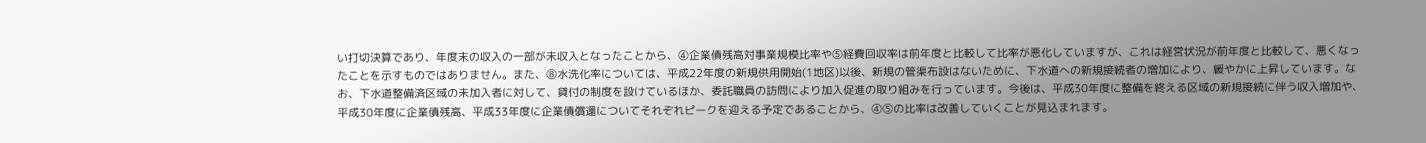い打切決算であり、年度末の収入の一部が未収入となったことから、④企業債残高対事業規模比率や⑤経費回収率は前年度と比較して比率が悪化していますが、これは経営状況が前年度と比較して、悪くなったことを示すものではありません。また、⑧水洗化率については、平成22年度の新規供用開始(1地区)以後、新規の管渠布設はないために、下水道への新規接続者の増加により、緩やかに上昇しています。なお、下水道整備済区域の未加入者に対して、貸付の制度を設けているほか、委託職員の訪問により加入促進の取り組みを行っています。今後は、平成30年度に整備を終える区域の新規接続に伴う収入増加や、平成30年度に企業債残高、平成33年度に企業債償還についてそれぞれピークを迎える予定であることから、④⑤の比率は改善していくことが見込まれます。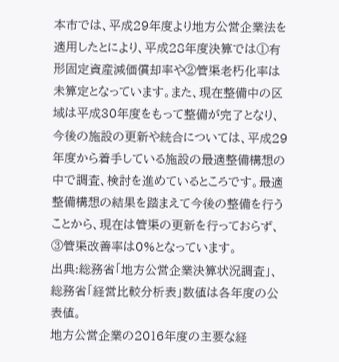本市では、平成29年度より地方公営企業法を適用したとにより、平成28年度決算では①有形固定資産減価償却率や②管渠老朽化率は未算定となっています。また、現在整備中の区域は平成30年度をもって整備が完了となり、今後の施設の更新や統合については、平成29年度から着手している施設の最適整備構想の中で調査、検討を進めているところです。最適整備構想の結果を踏まえて今後の整備を行うことから、現在は管渠の更新を行っておらず、③管渠改善率は0%となっています。
出典:総務省「地方公営企業決算状況調査」、総務省「経営比較分析表」数値は各年度の公表値。
地方公営企業の2016年度の主要な経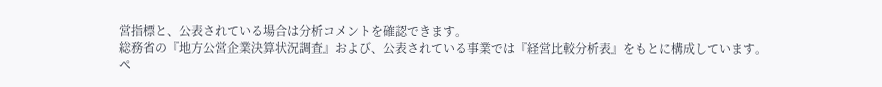営指標と、公表されている場合は分析コメントを確認できます。
総務省の『地方公営企業決算状況調査』および、公表されている事業では『経営比較分析表』をもとに構成しています。
ペ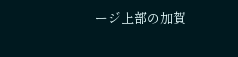ージ上部の加賀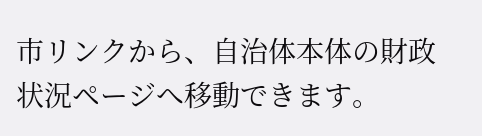市リンクから、自治体本体の財政状況ページへ移動できます。